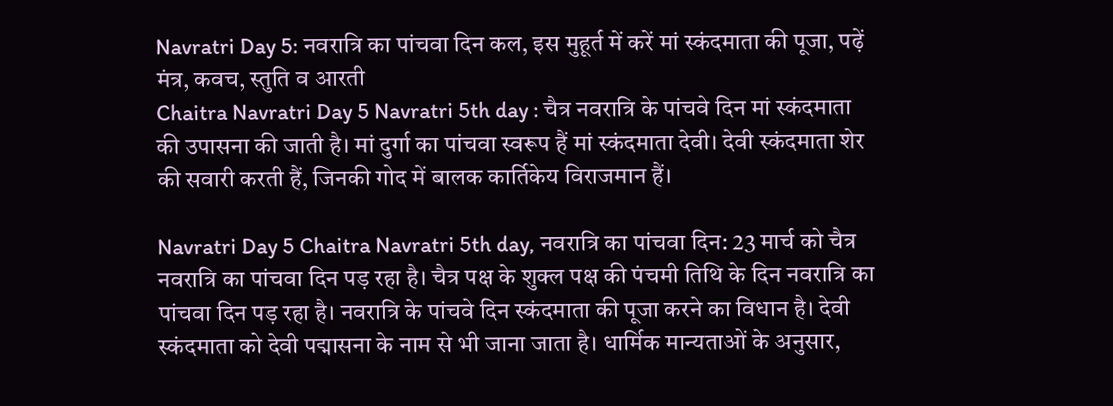Navratri Day 5: नवरात्रि का पांचवा दिन कल, इस मुहूर्त में करें मां स्कंदमाता की पूजा, पढ़ें मंत्र, कवच, स्तुति व आरती
Chaitra Navratri Day 5 Navratri 5th day : चैत्र नवरात्रि के पांचवे दिन मां स्कंदमाता की उपासना की जाती है। मां दुर्गा का पांचवा स्वरूप हैं मां स्कंदमाता देवी। देवी स्कंदमाता शेर की सवारी करती हैं, जिनकी गोद में बालक कार्तिकेय विराजमान हैं।

Navratri Day 5 Chaitra Navratri 5th day, नवरात्रि का पांचवा दिन: 23 मार्च को चैत्र नवरात्रि का पांचवा दिन पड़ रहा है। चैत्र पक्ष के शुक्ल पक्ष की पंचमी तिथि के दिन नवरात्रि का पांचवा दिन पड़ रहा है। नवरात्रि के पांचवे दिन स्कंदमाता की पूजा करने का विधान है। देवी स्कंदमाता को देवी पद्मासना के नाम से भी जाना जाता है। धार्मिक मान्यताओं के अनुसार,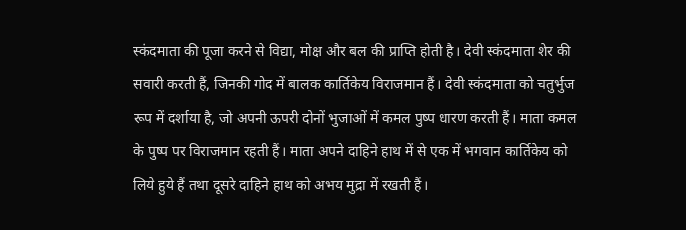स्कंदमाता की पूजा करने से विद्या, मोक्ष और बल की प्राप्ति होती है। देवी स्कंदमाता शेर की सवारी करती हैं, जिनकी गोद में बालक कार्तिकेय विराजमान हैं। देवी स्कंदमाता को चतुर्भुज रूप में दर्शाया है, जो अपनी ऊपरी दोनों भुजाओं में कमल पुष्प धारण करती हैं। माता कमल के पुष्प पर विराजमान रहती हैं। माता अपने दाहिने हाथ में से एक में भगवान कार्तिकेय को लिये हुये हैं तथा दूसरे दाहिने हाथ को अभय मुद्रा में रखती हैं।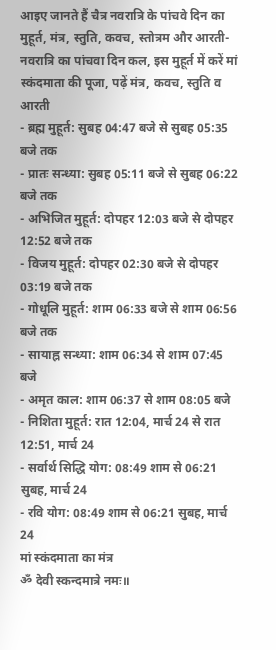आइए जानते हैं चैत्र नवरात्रि के पांचवे दिन का मुहूर्त, मंत्र, स्तुति, कवच, स्तोत्रम और आरती-
नवरात्रि का पांचवा दिन कल, इस मुहूर्त में करें मां स्कंदमाता की पूजा, पढ़ें मंत्र, कवच, स्तुति व आरती
- ब्रह्म मुहूर्त: सुबह 04:47 बजे से सुबह 05:35 बजे तक
- प्रातः सन्ध्या: सुबह 05:11 बजे से सुबह 06:22 बजे तक
- अभिजित मुहूर्त: दोपहर 12:03 बजे से दोपहर 12:52 बजे तक
- विजय मुहूर्त: दोपहर 02:30 बजे से दोपहर 03:19 बजे तक
- गोधूलि मुहूर्त: शाम 06:33 बजे से शाम 06:56 बजे तक
- सायाह्न सन्ध्या: शाम 06:34 से शाम 07:45 बजे
- अमृत काल: शाम 06:37 से शाम 08:05 बजे
- निशिता मुहूर्त: रात 12:04, मार्च 24 से रात 12:51, मार्च 24
- सर्वार्थ सिद्धि योग: 08:49 शाम से 06:21 सुबह, मार्च 24
- रवि योग: 08:49 शाम से 06:21 सुबह, मार्च 24
मां स्कंदमाता का मंत्र
ॐ देवी स्कन्दमात्रे नमः॥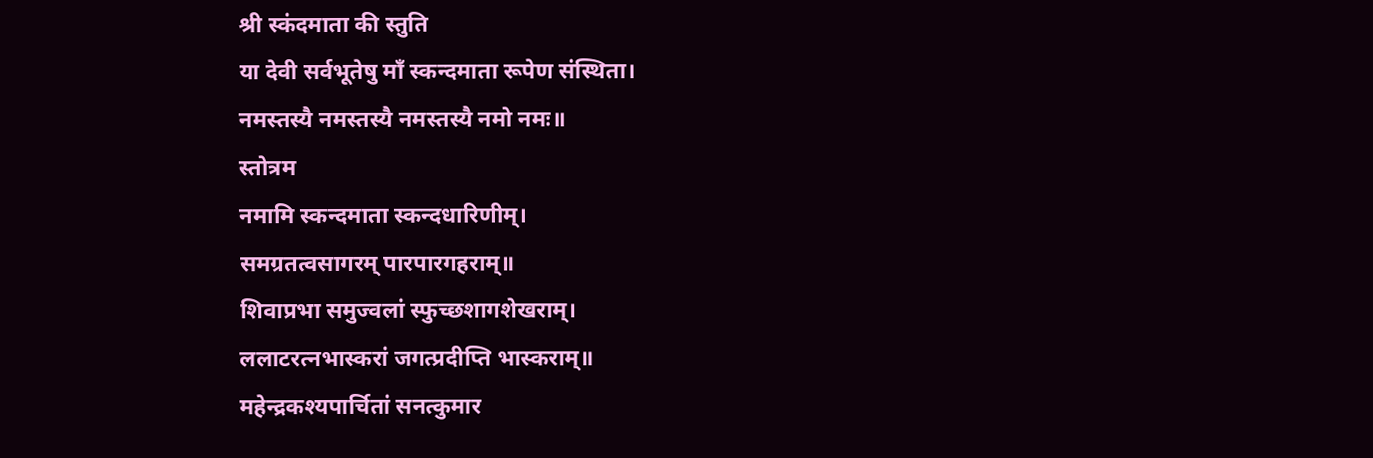श्री स्कंदमाता की स्तुति
या देवी सर्वभूतेषु माँ स्कन्दमाता रूपेण संस्थिता।
नमस्तस्यै नमस्तस्यै नमस्तस्यै नमो नमः॥
स्तोत्रम
नमामि स्कन्दमाता स्कन्दधारिणीम्।
समग्रतत्वसागरम् पारपारगहराम्॥
शिवाप्रभा समुज्वलां स्फुच्छशागशेखराम्।
ललाटरत्नभास्करां जगत्प्रदीप्ति भास्कराम्॥
महेन्द्रकश्यपार्चितां सनत्कुमार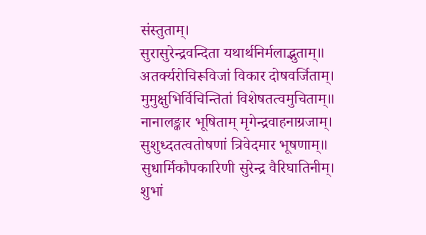संस्तुताम्।
सुरासुरेन्द्रवन्दिता यथार्थनिर्मलाद्भुताम्॥
अतर्क्यरोचिरूविजां विकार दोषवर्जिताम्।
मुमुक्षुभिर्विचिन्तितां विशेषतत्वमुचिताम्॥
नानालङ्कार भूषिताम् मृगेन्द्रवाहनाग्रजाम्।
सुशुध्दतत्वतोषणां त्रिवेदमार भूषणाम्॥
सुधार्मिकौपकारिणी सुरेन्द्र वैरिघातिनीम्।
शुभां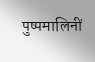पुष्पमालिनीं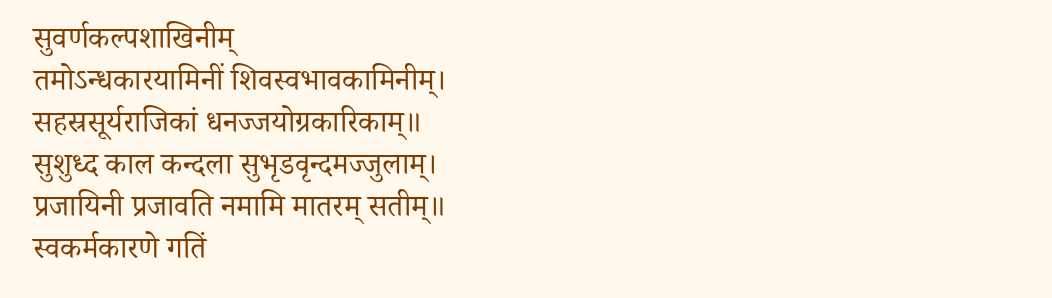सुवर्णकल्पशाखिनीम्
तमोऽन्धकारयामिनीं शिवस्वभावकामिनीम्।
सहस्रसूर्यराजिकां धनज्जयोग्रकारिकाम्॥
सुशुध्द काल कन्दला सुभृडवृन्दमज्जुलाम्।
प्रजायिनी प्रजावति नमामि मातरम् सतीम्॥
स्वकर्मकारणे गतिं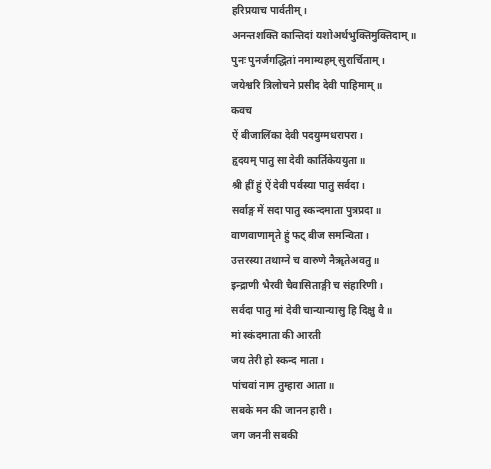हरिप्रयाच पार्वतीम्।
अनन्तशक्ति कान्तिदां यशोअर्थभुक्तिमुक्तिदाम्॥
पुनः पुनर्जगद्धितां नमाम्यहम् सुरार्चिताम्।
जयेश्वरि त्रिलोचने प्रसीद देवी पाहिमाम्॥
कवच
ऐं बीजालिंका देवी पदयुग्मधरापरा।
हृदयम् पातु सा देवी कार्तिकेययुता॥
श्री ह्रीं हुं ऐं देवी पर्वस्या पातु सर्वदा।
सर्वाङ्ग में सदा पातु स्कन्दमाता पुत्रप्रदा॥
वाणवाणामृते हुं फट् बीज समन्विता।
उत्तरस्या तथाग्ने च वारुणे नैॠतेअवतु॥
इन्द्राणी भैरवी चैवासिताङ्गी च संहारिणी।
सर्वदा पातु मां देवी चान्यान्यासु हि दिक्षु वै॥
मां स्कंदमाता की आरती
जय तेरी हो स्कन्द माता।
पांचवां नाम तुम्हारा आता॥
सबके मन की जानन हारी।
जग जननी सबकी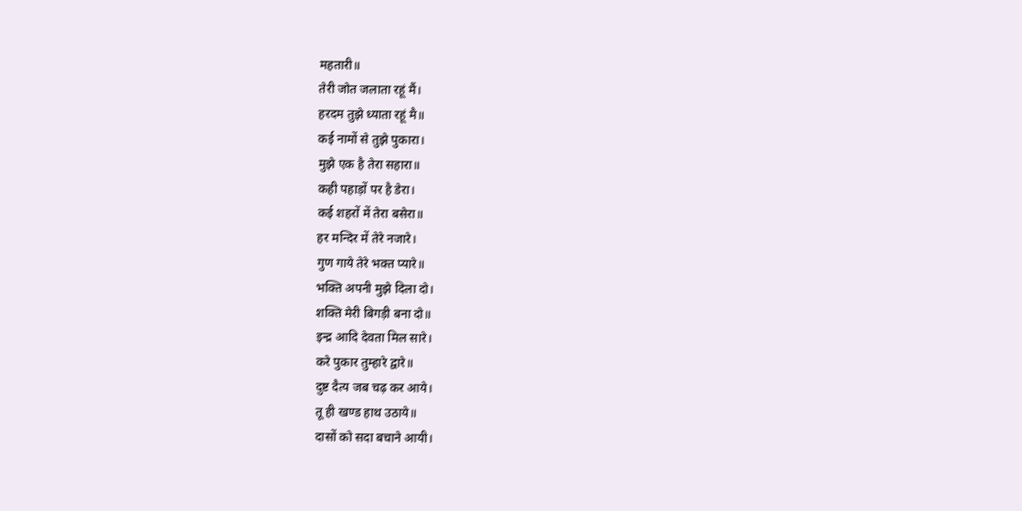महतारी॥
तेरी जोत जलाता रहूं मैं।
हरदम तुझे ध्याता रहूं मै॥
कई नामों से तुझे पुकारा।
मुझे एक है तेरा सहारा॥
कही पहाड़ों पर है डेरा।
कई शहरों में तेरा बसेरा॥
हर मन्दिर में तेरे नजारे।
गुण गाये तेरे भक्त प्यारे॥
भक्ति अपनी मुझे दिला दो।
शक्ति मेरी बिगड़ी बना दो॥
इन्द्र आदि देवता मिल सारे।
करे पुकार तुम्हारे द्वारे॥
दुष्ट दैत्य जब चढ़ कर आये।
तू ही खण्ड हाथ उठाये॥
दासों को सदा बचाने आयी।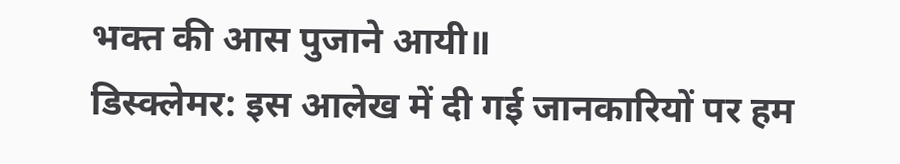भक्त की आस पुजाने आयी॥
डिस्क्लेमर: इस आलेख में दी गई जानकारियों पर हम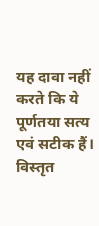यह दावा नहीं करते कि ये पूर्णतया सत्य एवं सटीक हैं। विस्तृत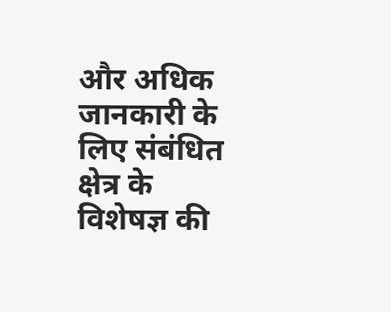और अधिक जानकारी के लिए संबंधित क्षेत्र के विशेषज्ञ की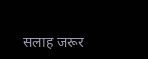सलाह जरूर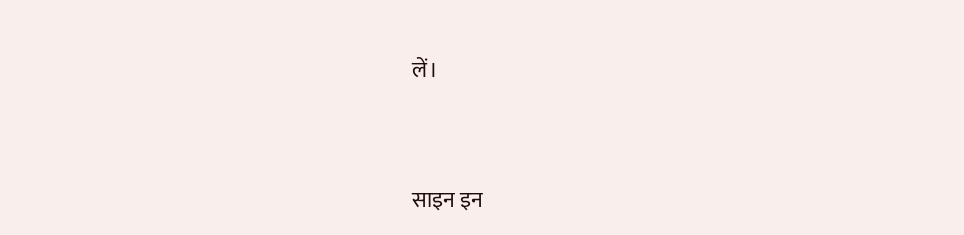लें।




साइन इन